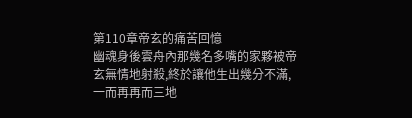第110章帝玄的痛苦回憶
幽魂身後雲舟內那幾名多嘴的家夥被帝玄無情地射殺,終於讓他生出幾分不滿,一而再再而三地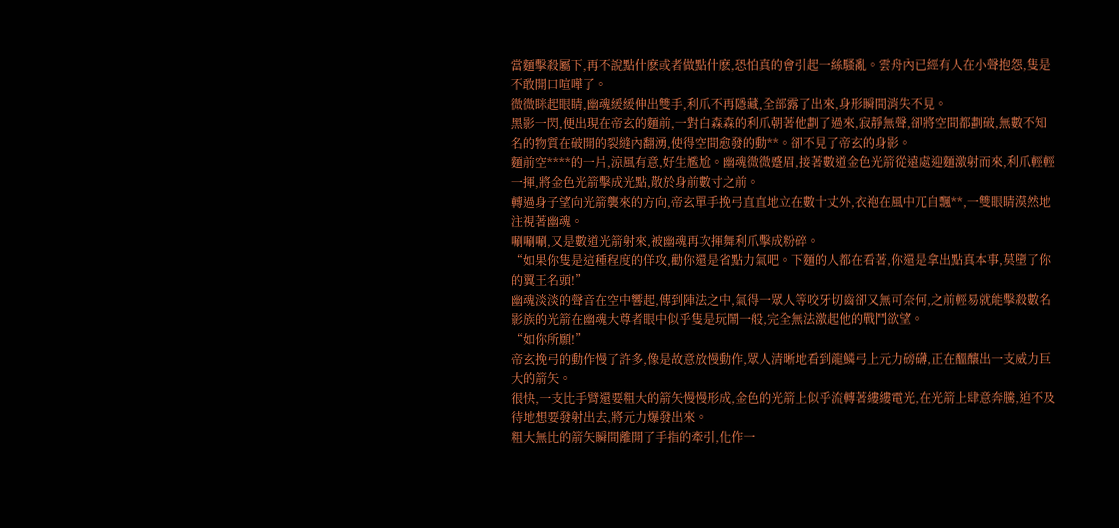當麵擊殺屬下,再不說點什麽或者做點什麽,恐怕真的會引起一絲騷亂。雲舟內已經有人在小聲抱怨,隻是不敢開口喧嘩了。
微微眯起眼睛,幽魂緩緩伸出雙手,利爪不再隱藏,全部露了出來,身形瞬間消失不見。
黑影一閃,便出現在帝玄的麵前,一對白森森的利爪朝著他劃了過來,寂靜無聲,卻將空間都劃破,無數不知名的物質在破開的裂縫內翻湧,使得空間愈發的動**。卻不見了帝玄的身影。
麵前空****的一片,涼風有意,好生尷尬。幽魂微微蹙眉,接著數道金色光箭從遠處迎麵激射而來,利爪輕輕一揮,將金色光箭擊成光點,散於身前數寸之前。
轉過身子望向光箭襲來的方向,帝玄單手挽弓直直地立在數十丈外,衣袍在風中兀自飄**,一雙眼睛漠然地注視著幽魂。
唰唰唰,又是數道光箭射來,被幽魂再次揮舞利爪擊成粉碎。
“如果你隻是這種程度的佯攻,勸你還是省點力氣吧。下麵的人都在看著,你還是拿出點真本事,莫墮了你的翼王名頭!”
幽魂淡淡的聲音在空中響起,傳到陣法之中,氣得一眾人等咬牙切齒卻又無可奈何,之前輕易就能擊殺數名影族的光箭在幽魂大尊者眼中似乎隻是玩鬧一般,完全無法激起他的戰鬥欲望。
“如你所願!”
帝玄挽弓的動作慢了許多,像是故意放慢動作,眾人清晰地看到龍鱗弓上元力磅礴,正在醞釀出一支威力巨大的箭矢。
很快,一支比手臂還要粗大的箭矢慢慢形成,金色的光箭上似乎流轉著縷縷電光,在光箭上肆意奔騰,迫不及待地想要發射出去,將元力爆發出來。
粗大無比的箭矢瞬間離開了手指的牽引,化作一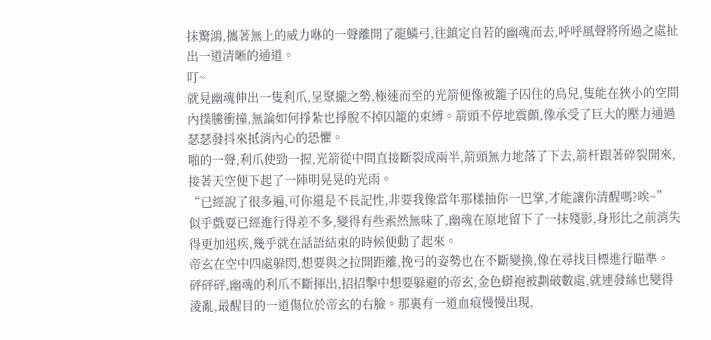抹驚鴻,攜著無上的威力咻的一聲離開了龍鱗弓,往鎮定自若的幽魂而去,呼呼風聲將所過之處扯出一道清晰的通道。
叮~
就見幽魂伸出一隻利爪,呈聚攏之勢,極速而至的光箭便像被籠子囚住的鳥兒,隻能在狹小的空間內撲騰衝撞,無論如何掙紮也掙脫不掉囚籠的束縛。箭頭不停地震顫,像承受了巨大的壓力通過瑟瑟發抖來抵消內心的恐懼。
啪的一聲,利爪使勁一握,光箭從中間直接斷裂成兩半,箭頭無力地落了下去,箭杆跟著碎裂開來,接著天空便下起了一陣明晃晃的光雨。
“已經說了很多遍,可你還是不長記性,非要我像當年那樣抽你一巴掌,才能讓你清醒嗎?唉~”
似乎戲耍已經進行得差不多,變得有些索然無味了,幽魂在原地留下了一抹殘影,身形比之前消失得更加迅疾,幾乎就在話語結束的時候便動了起來。
帝玄在空中四處躲閃,想要與之拉開距離,挽弓的姿勢也在不斷變換,像在尋找目標進行瞄準。
砰砰砰,幽魂的利爪不斷揮出,招招擊中想要躲避的帝玄,金色蟒袍被劃破數處,就連發絲也變得淩亂,最醒目的一道傷位於帝玄的右臉。那裏有一道血痕慢慢出現,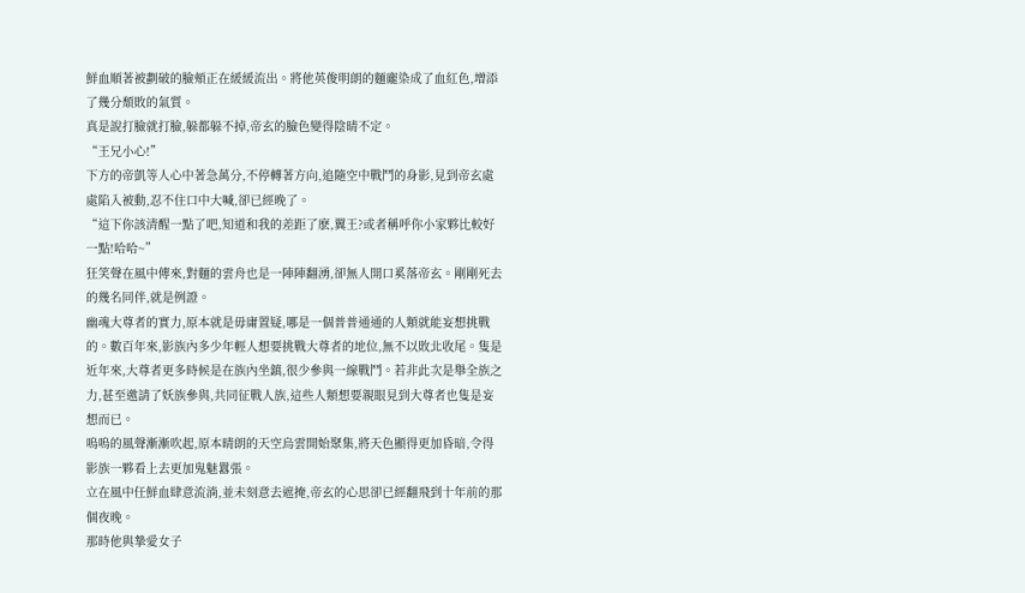鮮血順著被劃破的臉頰正在緩緩流出。將他英俊明朗的麵龐染成了血紅色,增添了幾分頹敗的氣質。
真是說打臉就打臉,躲都躲不掉,帝玄的臉色變得陰晴不定。
“王兄小心!”
下方的帝凱等人心中著急萬分,不停轉著方向,追隨空中戰鬥的身影,見到帝玄處處陷入被動,忍不住口中大喊,卻已經晚了。
“這下你該清醒一點了吧,知道和我的差距了麽,翼王?或者稱呼你小家夥比較好一點!哈哈~”
狂笑聲在風中傳來,對麵的雲舟也是一陣陣翻湧,卻無人開口奚落帝玄。剛剛死去的幾名同伴,就是例證。
幽魂大尊者的實力,原本就是毋庸置疑,哪是一個普普通通的人類就能妄想挑戰的。數百年來,影族內多少年輕人想要挑戰大尊者的地位,無不以敗北收尾。隻是近年來,大尊者更多時候是在族內坐鎮,很少參與一線戰鬥。若非此次是舉全族之力,甚至邀請了妖族參與,共同征戰人族,這些人類想要親眼見到大尊者也隻是妄想而已。
嗚嗚的風聲漸漸吹起,原本晴朗的天空烏雲開始聚集,將天色顯得更加昏暗,令得影族一夥看上去更加鬼魅囂張。
立在風中任鮮血肆意流淌,並未刻意去遮掩,帝玄的心思卻已經翻飛到十年前的那個夜晚。
那時他與摯愛女子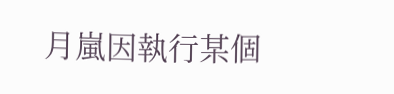月嵐因執行某個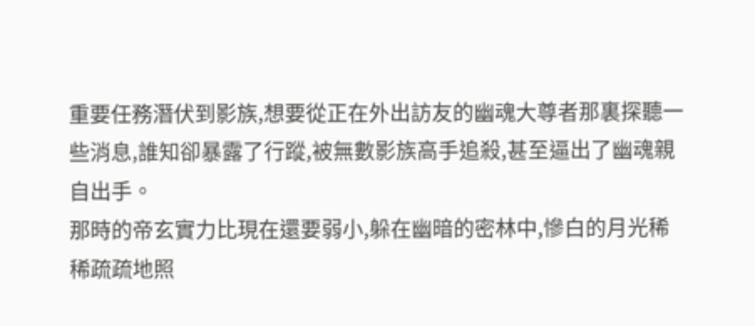重要任務潛伏到影族,想要從正在外出訪友的幽魂大尊者那裏探聽一些消息,誰知卻暴露了行蹤,被無數影族高手追殺,甚至逼出了幽魂親自出手。
那時的帝玄實力比現在還要弱小,躲在幽暗的密林中,慘白的月光稀稀疏疏地照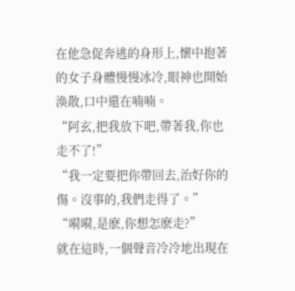在他急促奔逃的身形上,懷中抱著的女子身體慢慢冰冷,眼神也開始渙散,口中還在喃喃。
“阿玄,把我放下吧,帶著我,你也走不了!”
“我一定要把你帶回去,治好你的傷。沒事的,我們走得了。”
“嗬嗬,是麽,你想怎麽走?”
就在這時,一個聲音冷冷地出現在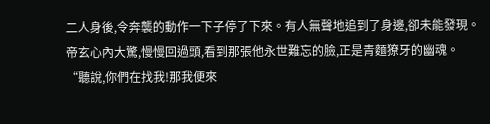二人身後,令奔襲的動作一下子停了下來。有人無聲地追到了身邊,卻未能發現。
帝玄心內大驚,慢慢回過頭,看到那張他永世難忘的臉,正是青麵獠牙的幽魂。
“聽說,你們在找我!那我便來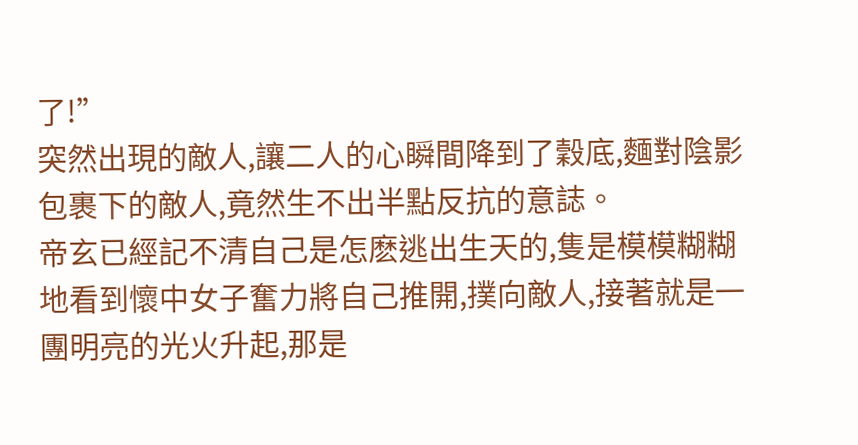了!”
突然出現的敵人,讓二人的心瞬間降到了穀底,麵對陰影包裹下的敵人,竟然生不出半點反抗的意誌。
帝玄已經記不清自己是怎麽逃出生天的,隻是模模糊糊地看到懷中女子奮力將自己推開,撲向敵人,接著就是一團明亮的光火升起,那是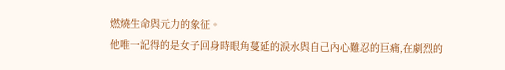燃燒生命與元力的象征。
他唯一記得的是女子回身時眼角蔓延的淚水與自己內心難忍的巨痛,在劇烈的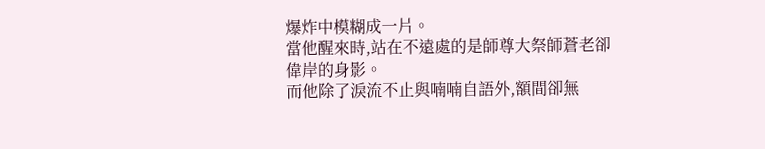爆炸中模糊成一片。
當他醒來時,站在不遠處的是師尊大祭師蒼老卻偉岸的身影。
而他除了淚流不止與喃喃自語外,額間卻無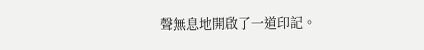聲無息地開啟了一道印記。